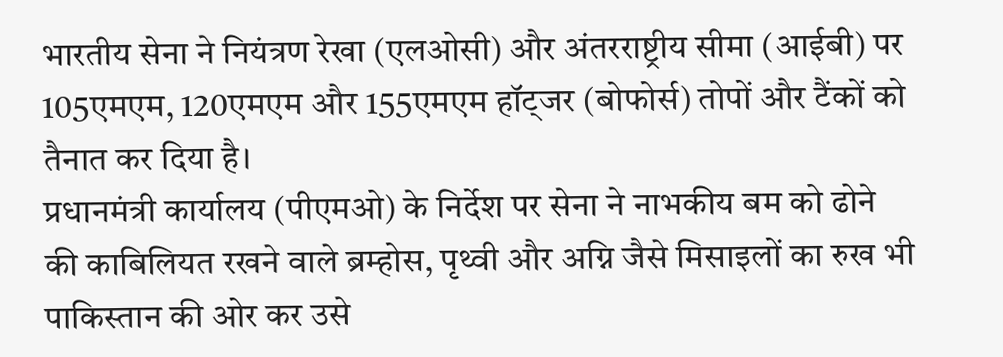भारतीय सेना ने नियंत्रण रेखा (एलओसी) और अंतरराष्ट्रीय सीमा (आईबी) पर 105एमएम, 120एमएम और 155एमएम हॉट्जर (बोफोर्स) तोपों और टैंकों को तैनात कर दिया है।
प्रधानमंत्री कार्यालय (पीएमओ) के निर्देश पर सेना ने नाभकीय बम को ढोने की काबिलियत रखने वाले ब्रम्होस, पृथ्वी और अग्नि जैसे मिसाइलों का रुख भी पाकिस्तान की ओर कर उसे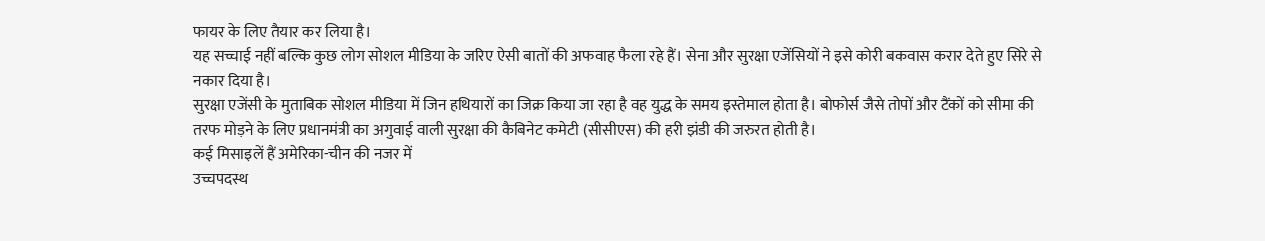फायर के लिए तैयार कर लिया है।
यह सच्चाई नहीं बल्कि कुछ लोग सोशल मीडिया के जरिए ऐसी बातों की अफवाह फैला रहे हैं। सेना और सुरक्षा एजेंसियों ने इसे कोरी बकवास करार देते हुए सिरे से नकार दिया है।
सुरक्षा एजेंसी के मुताबिक सोशल मीडिया में जिन हथियारों का जिक्र किया जा रहा है वह युद्ध के समय इस्तेमाल होता है। बोफोर्स जैसे तोपों और टैंकों को सीमा की तरफ मोड़ने के लिए प्रधानमंत्री का अगुवाई वाली सुरक्षा की कैबिनेट कमेटी (सीसीएस) की हरी झंडी की जरुरत होती है।
कई मिसाइलें हैं अमेरिका-चीन की नजर में
उच्चपदस्थ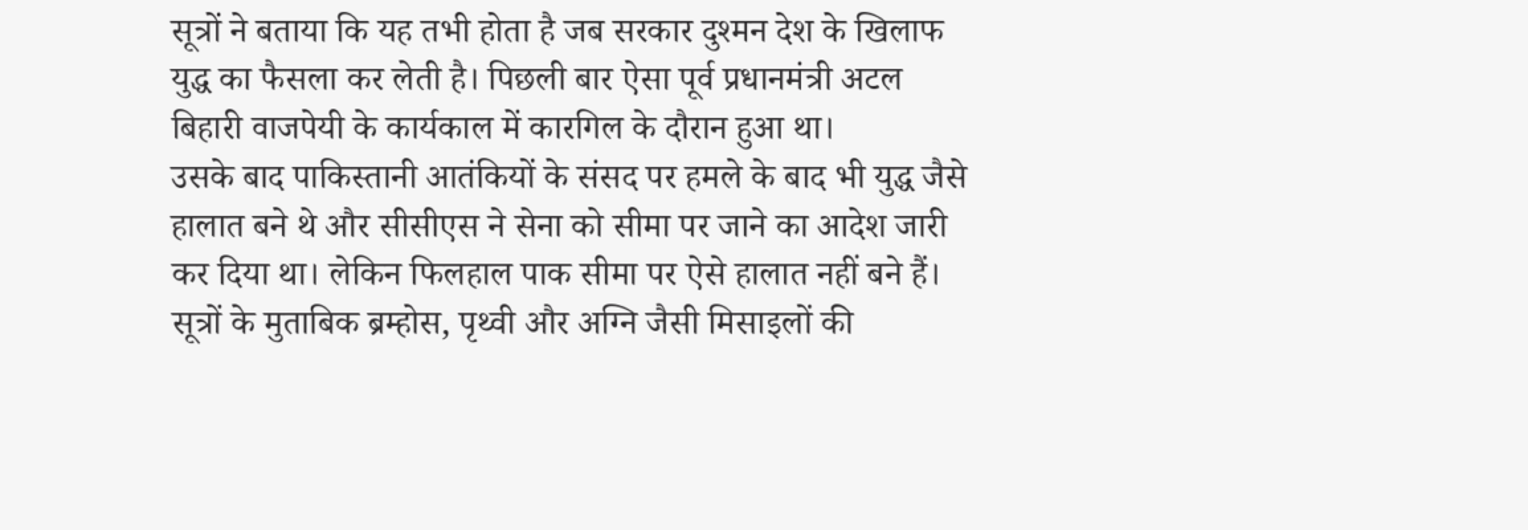सूत्रों ने बताया कि यह तभी होता है जब सरकार दुश्मन देश के खिलाफ युद्ध का फैसला कर लेती है। पिछली बार ऐसा पूर्व प्रधानमंत्री अटल बिहारी वाजपेयी के कार्यकाल में कारगिल के दौरान हुआ था।
उसके बाद पाकिस्तानी आतंकियों के संसद पर हमले के बाद भी युद्ध जैसे हालात बने थे और सीसीएस ने सेना को सीमा पर जाने का आदेश जारी कर दिया था। लेकिन फिलहाल पाक सीमा पर ऐसे हालात नहीं बने हैं।
सूत्रों के मुताबिक ब्रम्होस, पृथ्वी और अग्नि जैसी मिसाइलों की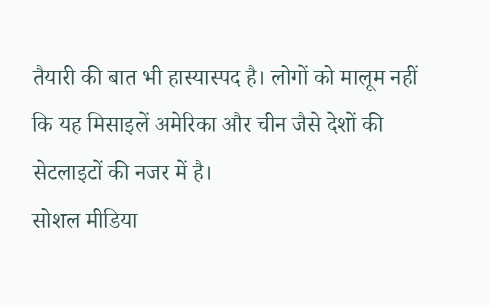तैयारी की बात भी हास्यास्पद है। लोगों को मालूम नहीं कि यह मिसाइलें अमेरिका और चीन जैसे देशों की सेटलाइटों की नजर में है।
सोशल मीडिया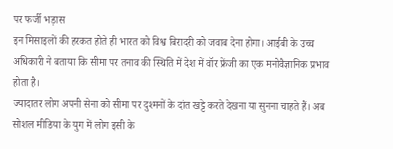पर फर्जी भड़ास
इन मिसाइलों की हरकत होते ही भारत को विश्व बिरादरी को जवाब देना होगा। आईबी के उच्च अधिकारी ने बताया कि सीमा पर तनाव की स्थिति में देश में वॉर फ्रेंजी का एक मनोवैज्ञानिक प्रभाव होता है।
ज्यादातर लोग अपनी सेना को सीमा पर दुश्मनों के दांत खट्टे करते देखना या सुनना चाहते हैं। अब सोशल मीडिया के युग में लोग इसी के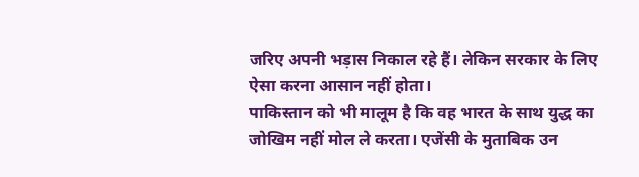जरिए अपनी भड़ास निकाल रहे हैं। लेकिन सरकार के लिए ऐसा करना आसान नहीं होता।
पाकिस्तान को भी मालूम है कि वह भारत के साथ युद्ध का जोखिम नहीं मोल ले करता। एजेंसी के मुताबिक उन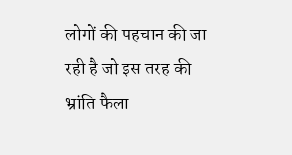लोगों की पहचान की जा रही है जो इस तरह की भ्रांति फैला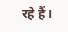रहे हैं।